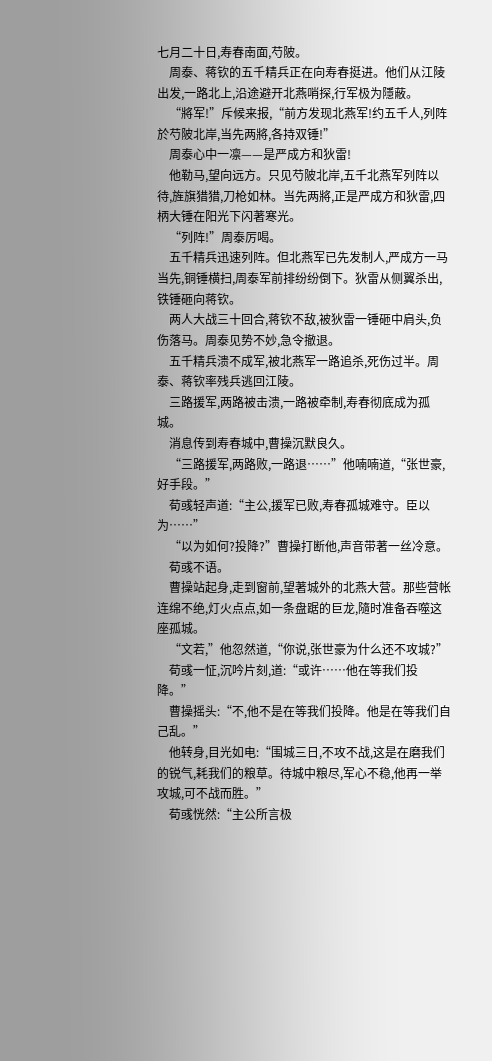七月二十日,寿春南面,芍陂。
    周泰、蒋钦的五千精兵正在向寿春挺进。他们从江陵出发,一路北上,沿途避开北燕哨探,行军极为隱蔽。
    “將军!”斥候来报,“前方发现北燕军!约五千人,列阵於芍陂北岸,当先两將,各持双锤!”
    周泰心中一凛——是严成方和狄雷!
    他勒马,望向远方。只见芍陂北岸,五千北燕军列阵以待,旌旗猎猎,刀枪如林。当先两將,正是严成方和狄雷,四柄大锤在阳光下闪著寒光。
    “列阵!”周泰厉喝。
    五千精兵迅速列阵。但北燕军已先发制人,严成方一马当先,铜锤横扫,周泰军前排纷纷倒下。狄雷从侧翼杀出,铁锤砸向蒋钦。
    两人大战三十回合,蒋钦不敌,被狄雷一锤砸中肩头,负伤落马。周泰见势不妙,急令撤退。
    五千精兵溃不成军,被北燕军一路追杀,死伤过半。周泰、蒋钦率残兵逃回江陵。
    三路援军,两路被击溃,一路被牵制,寿春彻底成为孤城。
    消息传到寿春城中,曹操沉默良久。
    “三路援军,两路败,一路退……”他喃喃道,“张世豪,好手段。”
    荀彧轻声道:“主公,援军已败,寿春孤城难守。臣以为……”
    “以为如何?投降?”曹操打断他,声音带著一丝冷意。
    荀彧不语。
    曹操站起身,走到窗前,望著城外的北燕大营。那些营帐连绵不绝,灯火点点,如一条盘踞的巨龙,隨时准备吞噬这座孤城。
    “文若,”他忽然道,“你说,张世豪为什么还不攻城?”
    荀彧一怔,沉吟片刻,道:“或许……他在等我们投降。”
    曹操摇头:“不,他不是在等我们投降。他是在等我们自己乱。”
    他转身,目光如电:“围城三日,不攻不战,这是在磨我们的锐气,耗我们的粮草。待城中粮尽,军心不稳,他再一举攻城,可不战而胜。”
    荀彧恍然:“主公所言极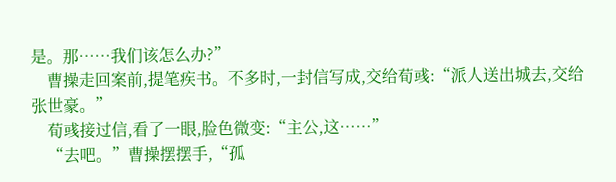是。那……我们该怎么办?”
    曹操走回案前,提笔疾书。不多时,一封信写成,交给荀彧:“派人送出城去,交给张世豪。”
    荀彧接过信,看了一眼,脸色微变:“主公,这……”
    “去吧。”曹操摆摆手,“孤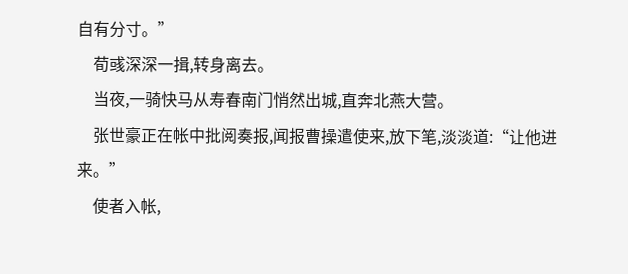自有分寸。”
    荀彧深深一揖,转身离去。
    当夜,一骑快马从寿春南门悄然出城,直奔北燕大营。
    张世豪正在帐中批阅奏报,闻报曹操遣使来,放下笔,淡淡道:“让他进来。”
    使者入帐,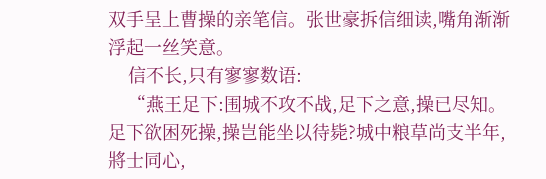双手呈上曹操的亲笔信。张世豪拆信细读,嘴角渐渐浮起一丝笑意。
    信不长,只有寥寥数语:
    “燕王足下:围城不攻不战,足下之意,操已尽知。足下欲困死操,操岂能坐以待毙?城中粮草尚支半年,將士同心,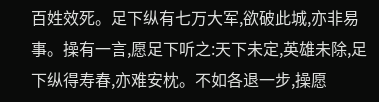百姓效死。足下纵有七万大军,欲破此城,亦非易事。操有一言,愿足下听之:天下未定,英雄未除,足下纵得寿春,亦难安枕。不如各退一步,操愿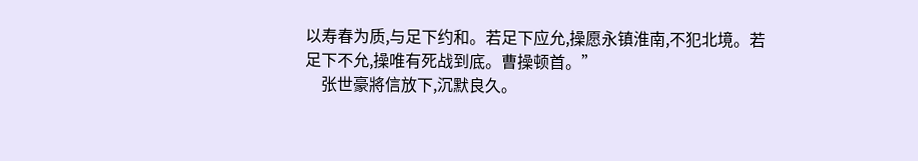以寿春为质,与足下约和。若足下应允,操愿永镇淮南,不犯北境。若足下不允,操唯有死战到底。曹操顿首。”
    张世豪將信放下,沉默良久。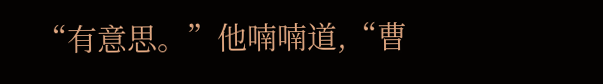“有意思。”他喃喃道,“曹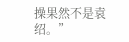操果然不是袁绍。”